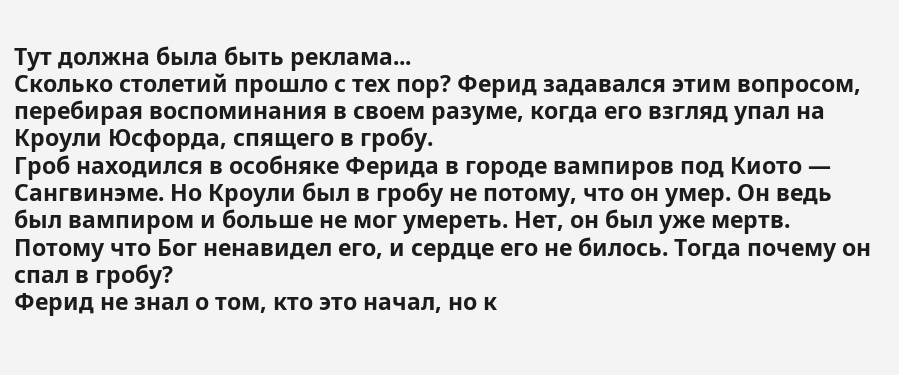Тут должна была быть реклама...
Сколько столетий прошло с тех пор? Ферид задавался этим вопросом, перебирая воспоминания в своем разуме, когда его взгляд упал на Кроули Юсфорда, спящего в гробу.
Гроб находился в особняке Ферида в городе вампиров под Киото — Сангвинэме. Но Кроули был в гробу не потому, что он умер. Он ведь был вампиром и больше не мог умереть. Нет, он был уже мертв. Потому что Бог ненавидел его, и сердце его не билось. Тогда почему он спал в гробу?
Ферид не знал о том, кто это начал, но к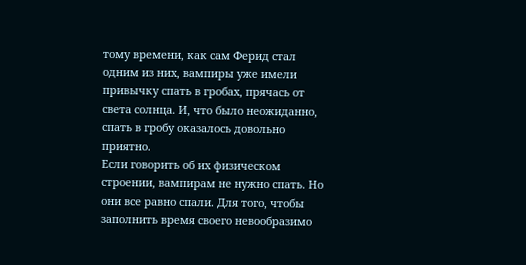тому времени, как сам Ферид стал одним из них, вампиры уже имели привычку спать в гробах, прячась от света солнца. И, что было неожиданно, спать в гробу оказалось довольно приятно.
Если говорить об их физическом строении, вампирам не нужно спать. Но они все равно спали. Для того, чтобы заполнить время своего невообразимо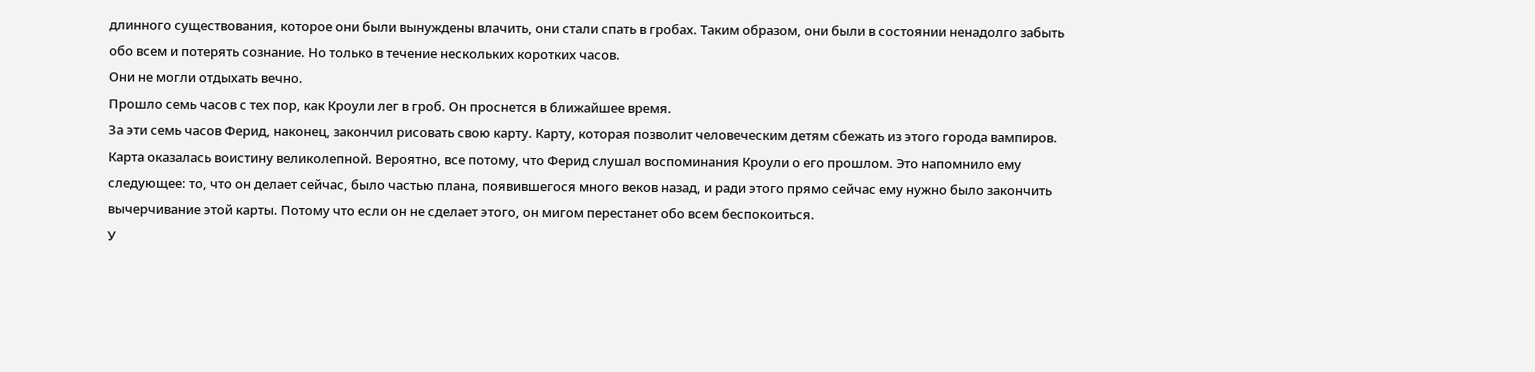длинного существования, которое они были вынуждены влачить, они стали спать в гробах. Таким образом, они были в состоянии ненадолго забыть обо всем и потерять сознание. Но только в течение нескольких коротких часов.
Они не могли отдыхать вечно.
Прошло семь часов с тех пор, как Кроули лег в гроб. Он проснется в ближайшее время.
За эти семь часов Ферид, наконец, закончил рисовать свою карту. Карту, которая позволит человеческим детям сбежать из этого города вампиров.
Карта оказалась воистину великолепной. Вероятно, все потому, что Ферид слушал воспоминания Кроули о его прошлом. Это напомнило ему следующее: то, что он делает сейчас, было частью плана, появившегося много веков назад, и ради этого прямо сейчас ему нужно было закончить вычерчивание этой карты. Потому что если он не сделает этого, он мигом перестанет обо всем беспокоиться.
У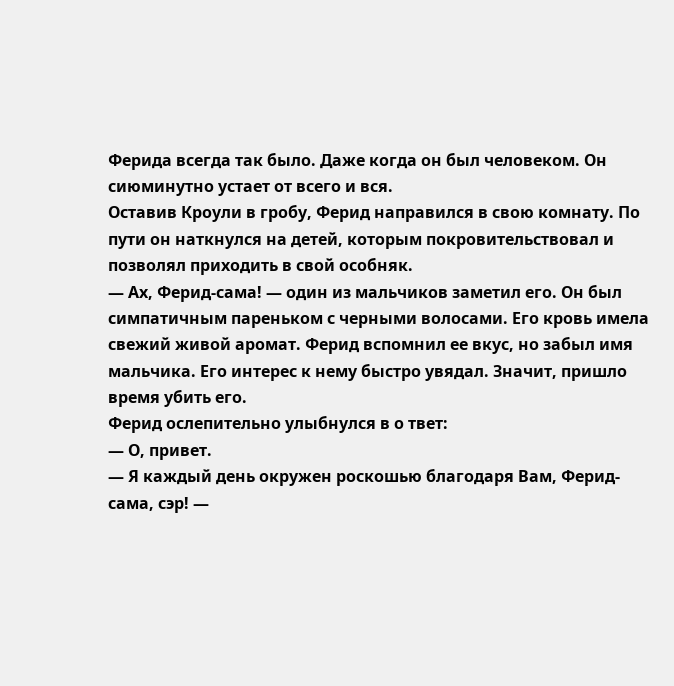Ферида всегда так было. Даже когда он был человеком. Он сиюминутно устает от всего и вся.
Оставив Кроули в гробу, Ферид направился в свою комнату. По пути он наткнулся на детей, которым покровительствовал и позволял приходить в свой особняк.
— Ах, Ферид-сама! — один из мальчиков заметил его. Он был симпатичным пареньком с черными волосами. Его кровь имела свежий живой аромат. Ферид вспомнил ее вкус, но забыл имя мальчика. Его интерес к нему быстро увядал. Значит, пришло время убить его.
Ферид ослепительно улыбнулся в о твет:
— О, привет.
— Я каждый день окружен роскошью благодаря Вам, Ферид-сама, сэр! —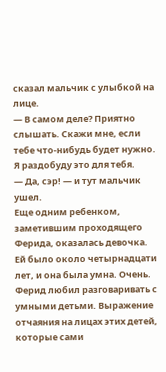сказал мальчик с улыбкой на лице.
— В самом деле? Приятно слышать. Скажи мне, если тебе что-нибудь будет нужно. Я раздобуду это для тебя.
— Да, сэр! — и тут мальчик ушел.
Еще одним ребенком, заметившим проходящего Ферида, оказалась девочка. Ей было около четырнадцати лет, и она была умна. Очень. Ферид любил разговаривать с умными детьми. Выражение отчаяния на лицах этих детей, которые сами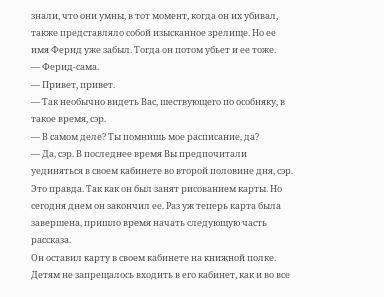знали, что они умны, в тот момент, когда он их убивал, также представляло собой изысканное зрелище. Но ее имя Ферид уже забыл. Тогда он потом убьет и ее тоже.
— Ферид-сама.
— Привет, привет.
— Так необычно видеть Вас, шествующего по особняку, в такое время, сэр.
— В самом деле? Ты помнишь мое расписание, да?
— Да, сэр. В последнее время Вы предпочитали уединяться в своем кабинете во второй половине дня, сэр.
Это правда. Так как он был занят рисованием карты. Но сегодня днем он закончил ее. Раз уж теперь карта была завершена, пришло время начать следующую часть рассказа.
Он оставил карту в своем кабинете на книжной полке. Детям не запрещалось входить в его кабинет, как и во все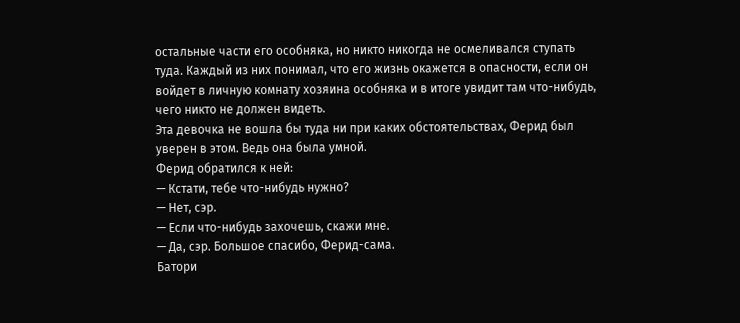остальные части его особняка, но никто никогда не осмеливался ступать туда. Каждый из них понимал, что его жизнь окажется в опасности, если он войдет в личную комнату хозяина особняка и в итоге увидит там что-нибудь, чего никто не должен видеть.
Эта девочка не вошла бы туда ни при каких обстоятельствах, Ферид был уверен в этом. Ведь она была умной.
Ферид обратился к ней:
— Кстати, тебе что-нибудь нужно?
— Нет, сэр.
— Если что-нибудь захочешь, скажи мне.
— Да, сэр. Большое спасибо, Ферид-сама.
Батори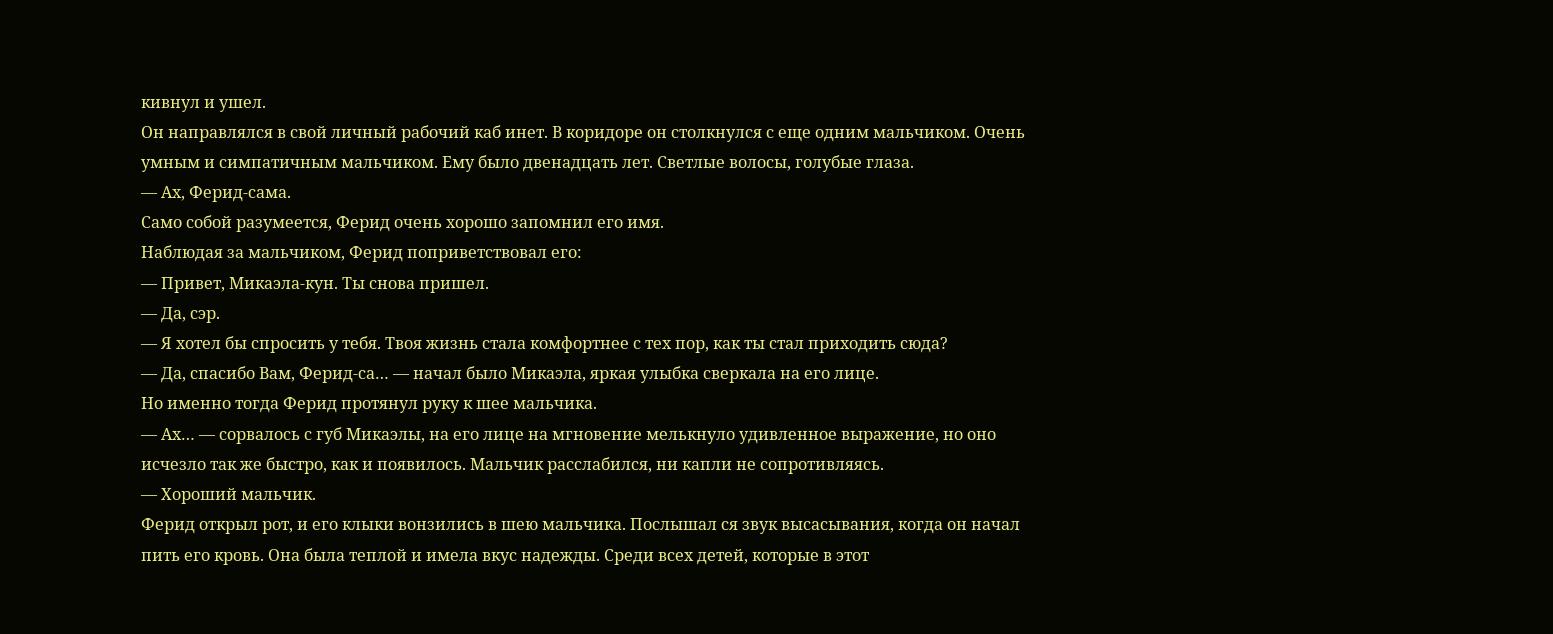кивнул и ушел.
Он направлялся в свой личный рабочий каб инет. В коридоре он столкнулся с еще одним мальчиком. Очень умным и симпатичным мальчиком. Ему было двенадцать лет. Светлые волосы, голубые глаза.
— Ах, Ферид-сама.
Само собой разумеется, Ферид очень хорошо запомнил его имя.
Наблюдая за мальчиком, Ферид поприветствовал его:
— Привет, Микаэла-кун. Ты снова пришел.
— Да, сэр.
— Я хотел бы спросить у тебя. Твоя жизнь стала комфортнее с тех пор, как ты стал приходить сюда?
— Да, спасибо Вам, Ферид-са… — начал было Микаэла, яркая улыбка сверкала на его лице.
Но именно тогда Ферид протянул руку к шее мальчика.
— Ах… — сорвалось с губ Микаэлы, на его лице на мгновение мелькнуло удивленное выражение, но оно исчезло так же быстро, как и появилось. Мальчик расслабился, ни капли не сопротивляясь.
— Хороший мальчик.
Ферид открыл рот, и его клыки вонзились в шею мальчика. Послышал ся звук высасывания, когда он начал пить его кровь. Она была теплой и имела вкус надежды. Среди всех детей, которые в этот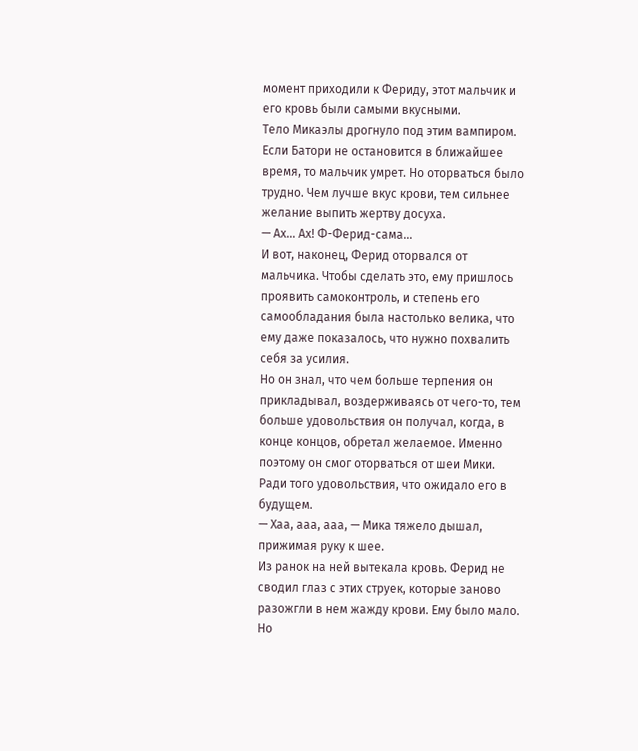момент приходили к Фериду, этот мальчик и его кровь были самыми вкусными.
Тело Микаэлы дрогнуло под этим вампиром.
Если Батори не остановится в ближайшее время, то мальчик умрет. Но оторваться было трудно. Чем лучше вкус крови, тем сильнее желание выпить жертву досуха.
— Ах… Ах! Ф-Ферид-сама…
И вот, наконец, Ферид оторвался от мальчика. Чтобы сделать это, ему пришлось проявить самоконтроль, и степень его самообладания была настолько велика, что ему даже показалось, что нужно похвалить себя за усилия.
Но он знал, что чем больше терпения он прикладывал, воздерживаясь от чего-то, тем больше удовольствия он получал, когда, в конце концов, обретал желаемое. Именно поэтому он смог оторваться от шеи Мики. Ради того удовольствия, что ожидало его в будущем.
— Хаа, ааа, ааа, — Mикa тяжело дышал, прижимая руку к шее.
Из ранок на ней вытекала кровь. Ферид не сводил глаз с этих струек, которые заново разожгли в нем жажду крови. Ему было мало. Но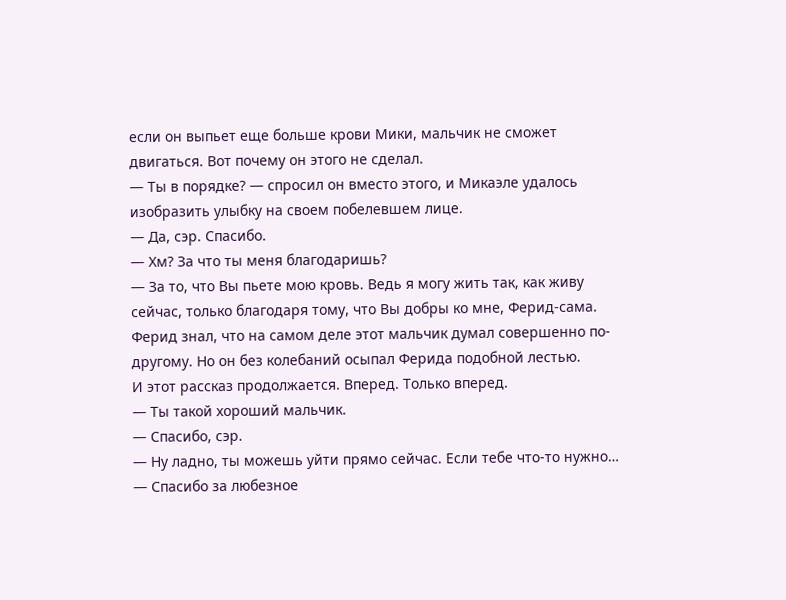если он выпьет еще больше крови Mики, мальчик не сможет двигаться. Вот почему он этого не сделал.
— Ты в порядке? — спросил он вместо этого, и Mикаэле удалось изобразить улыбку на своем побелевшем лице.
— Да, сэр. Спасибо.
— Хм? За что ты меня благодаришь?
— За то, что Вы пьете мою кровь. Ведь я могу жить так, как живу сейчас, только благодаря тому, что Вы добры ко мне, Ферид-сама.
Ферид знал, что на самом деле этот мальчик думал совершенно по-другому. Но он без колебаний осыпал Ферида подобной лестью.
И этот рассказ продолжается. Вперед. Только вперед.
— Ты такой хороший мальчик.
— Спасибо, сэр.
— Ну ладно, ты можешь уйти прямо сейчас. Если тебе что-то нужно…
— Спасибо за любезное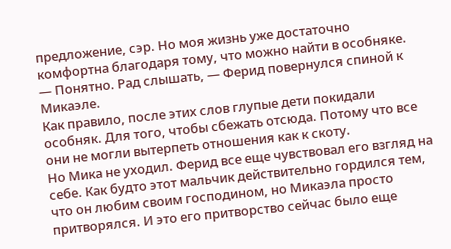предложение, сэр. Но моя жизнь уже достаточно комфортна благодаря тому, что можно найти в особняке.
— Понятно. Рад слышать, — Ферид повернулся спиной к Микаэле.
Как правило, после этих слов глупые дети покидали особняк. Для того, чтобы сбежать отсюда. Потому что все они не могли вытерпеть отношения как к скоту.
Но Mика не уходил. Ферид все еще чувствовал его взгляд на себе. Как будто этот мальчик действительно гордился тем, что он любим своим господином, но Микаэла просто притворялся. И это его притворство сейчас было еще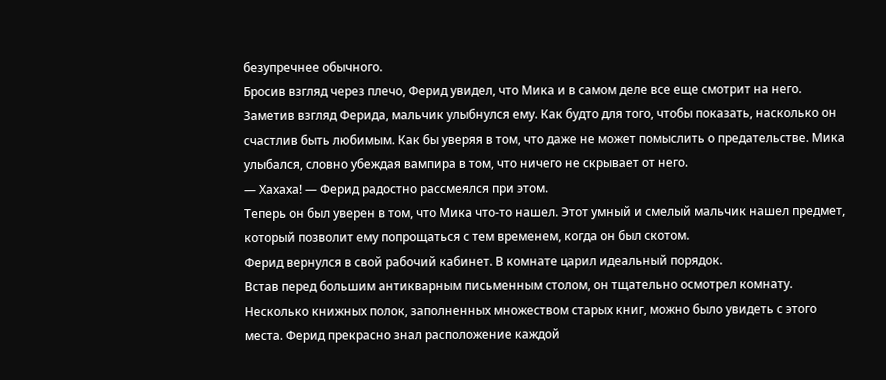безупречнее обычного.
Бросив взгляд через плечо, Ферид увидел, что Mика и в самом деле все еще смотрит на него. Заметив взгляд Ферида, мальчик улыбнулся ему. Как будто для того, чтобы показать, насколько он счастлив быть любимым. Как бы уверяя в том, что даже не может помыслить о предательстве. Mикa улыбался, словно убеждая вампира в том, что ничего не скрывает от него.
— Хахаха! — Ферид радостно рассмеялся при этом.
Теперь он был уверен в том, что Мика что-то нашел. Этот умный и смелый мальчик нашел предмет, который позволит ему попрощаться с тем временем, когда он был скотом.
Ферид вернулся в свой рабочий кабинет. В комнате царил идеальный порядок.
Встав перед большим антикварным письменным столом, он тщательно осмотрел комнату. Несколько книжных полок, заполненных множеством старых книг, можно было увидеть с этого места. Ферид прекрасно знал расположение каждой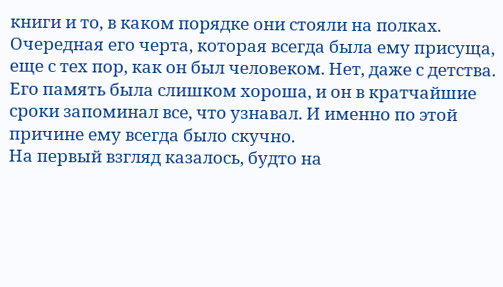книги и то, в каком порядке они стояли на полках.
Очередная его черта, которая всегда была ему присуща, еще с тех пор, как он был человеком. Нет, даже с детства. Его память была слишком хороша, и он в кратчайшие сроки запоминал все, что узнавал. И именно по этой причине ему всегда было скучно.
На первый взгляд казалось, будто на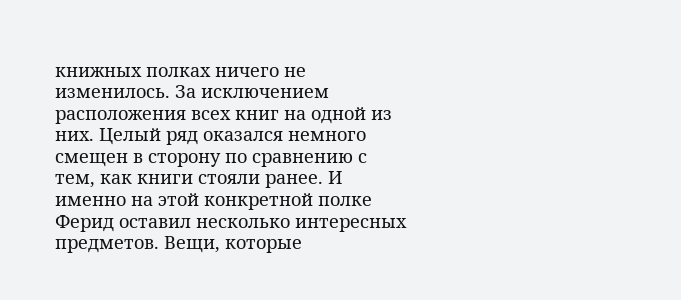книжных полках ничего не изменилось. За исключением расположения всех книг на одной из них. Целый ряд оказался немного смещен в сторону по сравнению с тем, как книги стояли ранее. И именно на этой конкретной полке Ферид оставил несколько интересных предметов. Вещи, которые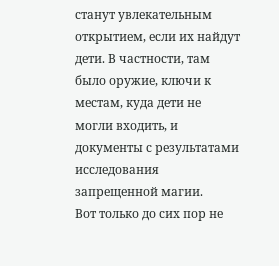станут увлекательным открытием, если их найдут дети. В частности, там было оружие, ключи к местам, куда дети не могли входить, и документы с результатами исследования запрещенной магии.
Вот только до сих пор не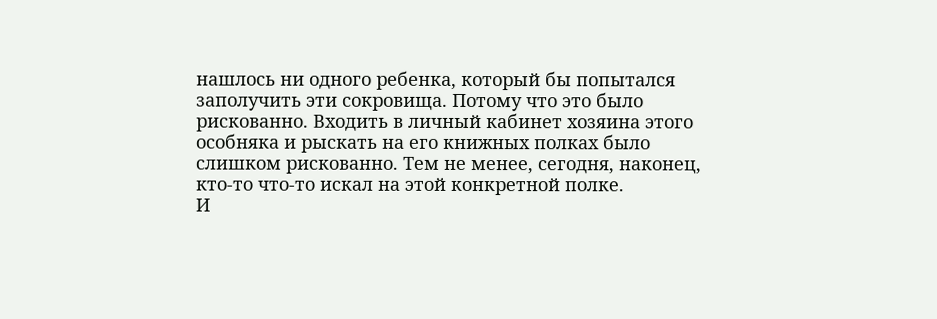нашлось ни одного ребенка, который бы попытался заполучить эти сокровища. Потому что это было рискованно. Входить в личный кабинет хозяина этого особняка и рыскать на его книжных полках было слишком рискованно. Тем не менее, сегодня, наконец, кто-то что-то искал на этой конкретной полке.
И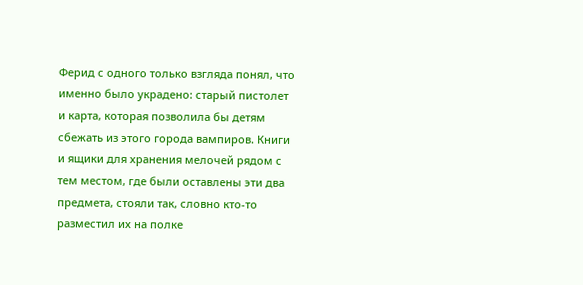Ферид с одного только взгляда понял, что именно было украдено: старый пистолет и карта, которая позволила бы детям сбежать из этого города вампиров. Книги и ящики для хранения мелочей рядом с тем местом, где были оставлены эти два предмета, стояли так, словно кто-то разместил их на полке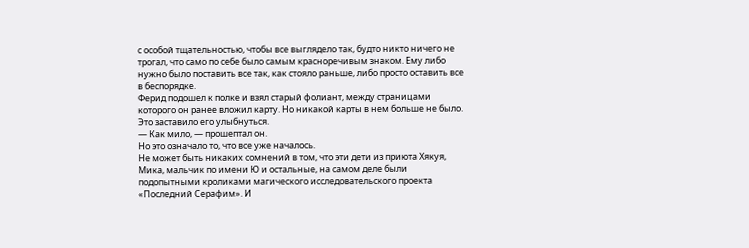с особой тщательностью, чтобы все выглядело так, будто никто ничего не трогал, что само по себе было самым красноречивым знаком. Ему либо нужно было поставить все так, как стояло раньше, либо просто оставить все в беспорядке.
Ферид подошел к полке и взял старый фолиант, между страницами которого он ранее вложил карту. Но никакой карты в нем больше не было. Это заставило его улыбнуться.
— Как мило, — прошептал он.
Но это означало то, что все уже началось.
Не может быть никаких сомнений в том, что эти дети из приюта Хякуя, Mикa, мальчик по имени Ю и остальные, на самом деле были подопытными кроликами магического исследовательского проекта «Последний Серафим». И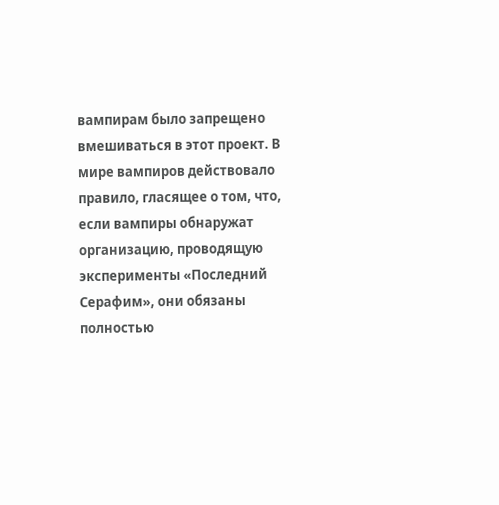вампирам было запрещено вмешиваться в этот проект. В мире вампиров действовало правило, гласящее о том, что, если вампиры обнаружат организацию, проводящую эксперименты «Последний Серафим», они обязаны полностью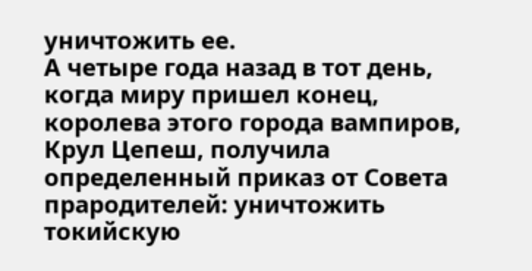уничтожить ее.
А четыре года назад в тот день, когда миру пришел конец, королева этого города вампиров, Крул Цепеш, получила определенный приказ от Совета прародителей: уничтожить токийскую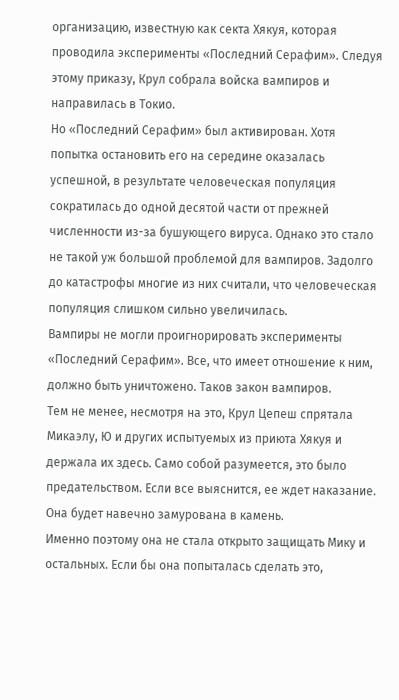организацию, известную как секта Хякуя, которая проводила эксперименты «Последний Серафим». Следуя этому приказу, Крул собрала войска вампиров и направилась в Токио.
Но «Последний Серафим» был активирован. Хотя попытка остановить его на середине оказалась успешной, в результате человеческая популяция сократилась до одной десятой части от прежней численности из-за бушующего вируса. Однако это стало не такой уж большой проблемой для вампиров. Задолго до катастрофы многие из них считали, что человеческая популяция слишком сильно увеличилась.
Вампиры не могли проигнорировать эксперименты «Последний Серафим». Все, что имеет отношение к ним, должно быть уничтожено. Таков закон вампиров.
Тем не менее, несмотря на это, Крул Цепеш спрятала Mикаэлу, Ю и других испытуемых из приюта Хякуя и держала их здесь. Само собой разумеется, это было предательством. Если все выяснится, ее ждет наказание. Она будет навечно замурована в камень.
Именно поэтому она не стала открыто защищать Мику и остальных. Если бы она попыталась сделать это,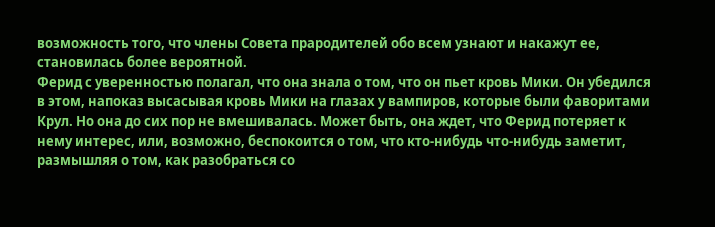возможность того, что члены Совета прародителей обо всем узнают и накажут ее, становилась более вероятной.
Ферид с уверенностью полагал, что она знала о том, что он пьет кровь Мики. Он убедился в этом, напоказ высасывая кровь Мики на глазах у вампиров, которые были фаворитами Крул. Но она до сих пор не вмешивалась. Может быть, она ждет, что Ферид потеряет к нему интерес, или, возможно, беспокоится о том, что кто-нибудь что-нибудь заметит, размышляя о том, как разобраться со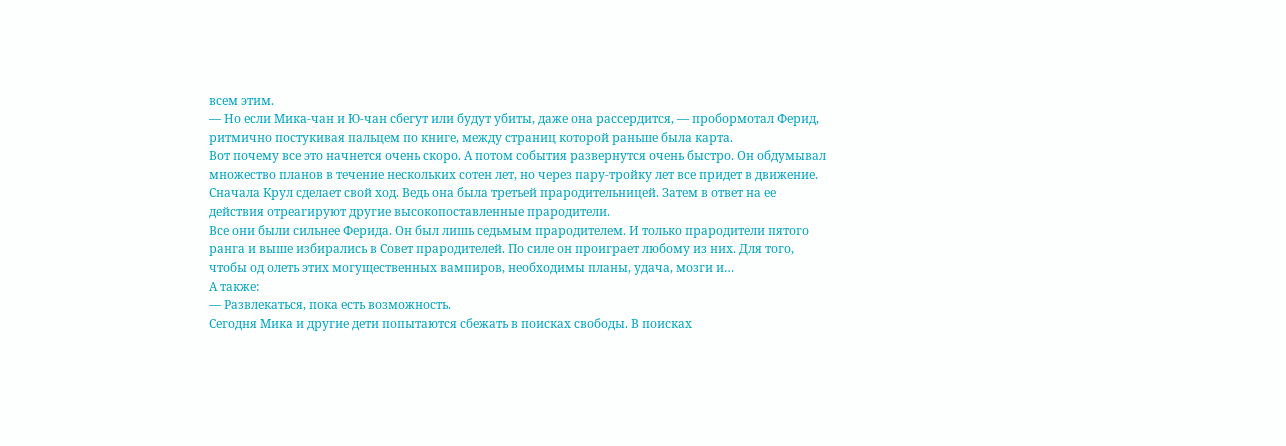всем этим.
— Но если Mикa-чан и Ю-чан сбегут или будут убиты, даже она рассердится, — пробормотал Ферид, ритмично постукивая пальцем по книге, между страниц которой раньше была карта.
Вот почему все это начнется очень скоро. А потом события развернутся очень быстро. Он обдумывал множество планов в течение нескольких сотен лет, но через пару-тройку лет все придет в движение.
Сначала Крул сделает свой ход. Ведь она была третьей прародительницей. Затем в ответ на ее действия отреагируют другие высокопоставленные прародители.
Все они были сильнее Ферида. Он был лишь седьмым прародителем. И только прародители пятого ранга и выше избирались в Совет прародителей. По силе он проиграет любому из них. Для того, чтобы од олеть этих могущественных вампиров, необходимы планы, удача, мозги и…
А также:
— Развлекаться, пока есть возможность.
Сегодня Mикa и другие дети попытаются сбежать в поисках свободы. В поисках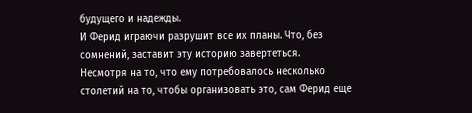будущего и надежды.
И Ферид играючи разрушит все их планы. Что, без сомнений, заставит эту историю завертеться.
Несмотря на то, что ему потребовалось несколько столетий на то, чтобы организовать это, сам Ферид еще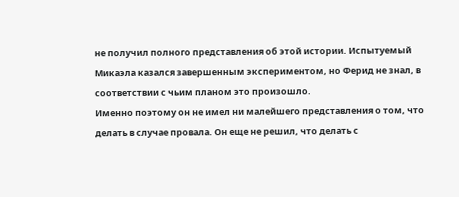не получил полного представления об этой истории. Испытуемый Микаэла казался завершенным экспериментом, но Ферид не знал, в соответствии с чьим планом это произошло.
Именно поэтому он не имел ни малейшего представления о том, что делать в случае провала. Он еще не решил, что делать с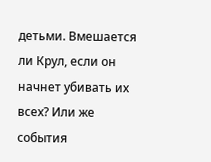детьми. Вмешается ли Крул, если он начнет убивать их всех? Или же события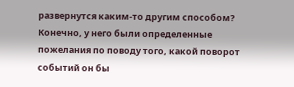развернутся каким-то другим способом?
Конечно, у него были определенные пожелания по поводу того, какой поворот событий он бы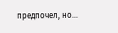предпочел, но…